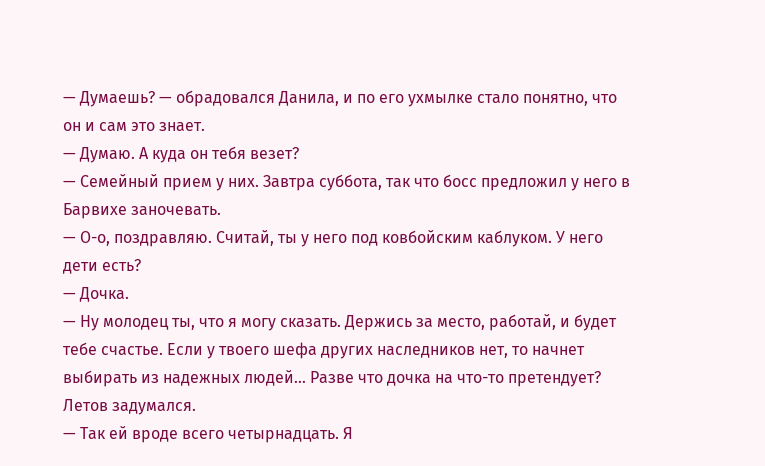— Думаешь? — обрадовался Данила, и по его ухмылке стало понятно, что он и сам это знает.
— Думаю. А куда он тебя везет?
— Семейный прием у них. Завтра суббота, так что босс предложил у него в Барвихе заночевать.
— О-о, поздравляю. Считай, ты у него под ковбойским каблуком. У него дети есть?
— Дочка.
— Ну молодец ты, что я могу сказать. Держись за место, работай, и будет тебе счастье. Если у твоего шефа других наследников нет, то начнет выбирать из надежных людей… Разве что дочка на что-то претендует?
Летов задумался.
— Так ей вроде всего четырнадцать. Я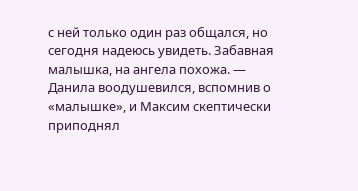с ней только один раз общался, но сегодня надеюсь увидеть. Забавная малышка, на ангела похожа. — Данила воодушевился, вспомнив о «малышке», и Максим скептически приподнял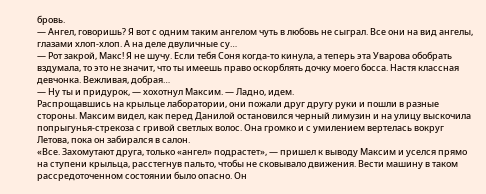бровь.
— Ангел, говоришь? Я вот с одним таким ангелом чуть в любовь не сыграл. Все они на вид ангелы, глазами хлоп-хлоп. А на деле двуличные су…
— Рот закрой, Макс! Я не шучу. Если тебя Соня когда-то кинула, а теперь эта Уварова обобрать вздумала, то это не значит, что ты имеешь право оскорблять дочку моего босса. Настя классная девчонка. Вежливая, добрая…
— Ну ты и придурок, — хохотнул Максим. — Ладно, идем.
Распрощавшись на крыльце лаборатории, они пожали друг другу руки и пошли в разные стороны. Максим видел, как перед Данилой остановился черный лимузин и на улицу выскочила попрыгунья-стрекоза с гривой светлых волос. Она громко и с умилением вертелась вокруг Летова, пока он забирался в салон.
«Все. Захомутают друга, только «ангел» подрастет», — пришел к выводу Максим и уселся прямо на ступени крыльца, расстегнув пальто, чтобы не сковывало движения. Вести машину в таком рассредоточенном состоянии было опасно. Он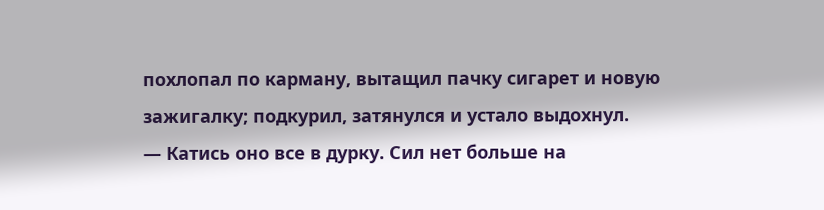похлопал по карману, вытащил пачку сигарет и новую зажигалку; подкурил, затянулся и устало выдохнул.
— Катись оно все в дурку. Сил нет больше на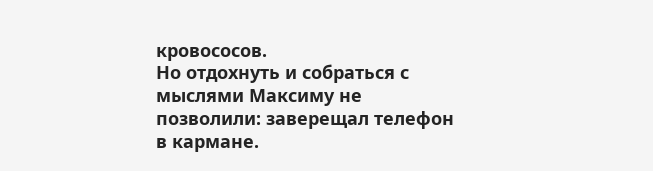кровососов.
Но отдохнуть и собраться с мыслями Максиму не позволили: заверещал телефон в кармане.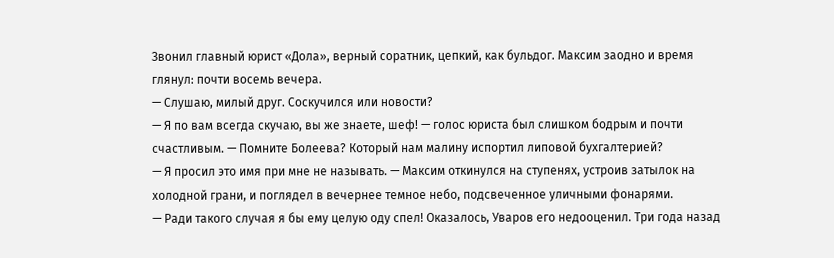Звонил главный юрист «Дола», верный соратник, цепкий, как бульдог. Максим заодно и время глянул: почти восемь вечера.
— Слушаю, милый друг. Соскучился или новости?
— Я по вам всегда скучаю, вы же знаете, шеф! — голос юриста был слишком бодрым и почти счастливым. — Помните Болеева? Который нам малину испортил липовой бухгалтерией?
— Я просил это имя при мне не называть. — Максим откинулся на ступенях, устроив затылок на холодной грани, и поглядел в вечернее темное небо, подсвеченное уличными фонарями.
— Ради такого случая я бы ему целую оду спел! Оказалось, Уваров его недооценил. Три года назад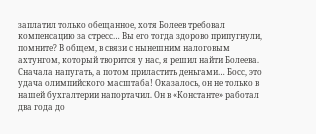заплатил только обещанное, хотя Болеев требовал компенсацию за стресс… Вы его тогда здорово припугнули, помните? В общем, в связи с нынешним налоговым ахтунгом, который творится у нас, я решил найти Болеева. Сначала напугать, а потом приластить деньгами… Босс, это удача олимпийского масштаба! Оказалось, он не только в нашей бухгалтерии напортачил. Он в «Константе» работал два года до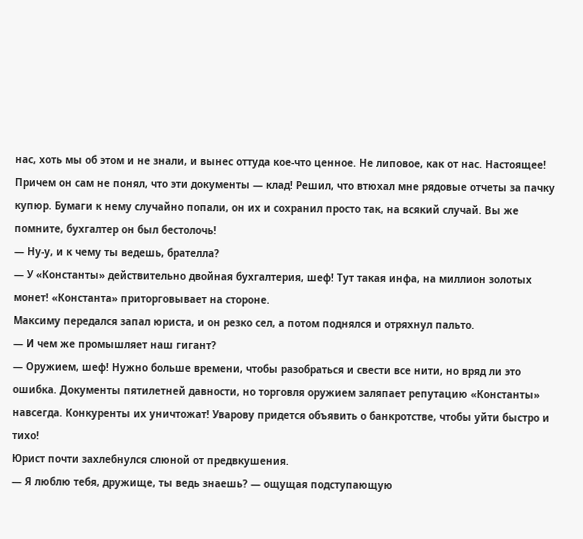нас, хоть мы об этом и не знали, и вынес оттуда кое-что ценное. Не липовое, как от нас. Настоящее! Причем он сам не понял, что эти документы — клад! Решил, что втюхал мне рядовые отчеты за пачку купюр. Бумаги к нему случайно попали, он их и сохранил просто так, на всякий случай. Вы же помните, бухгалтер он был бестолочь!
— Ну-у, и к чему ты ведешь, брателла?
— У «Константы» действительно двойная бухгалтерия, шеф! Тут такая инфа, на миллион золотых монет! «Константа» приторговывает на стороне.
Максиму передался запал юриста, и он резко сел, а потом поднялся и отряхнул пальто.
— И чем же промышляет наш гигант?
— Оружием, шеф! Нужно больше времени, чтобы разобраться и свести все нити, но вряд ли это ошибка. Документы пятилетней давности, но торговля оружием заляпает репутацию «Константы» навсегда. Конкуренты их уничтожат! Уварову придется объявить о банкротстве, чтобы уйти быстро и тихо!
Юрист почти захлебнулся слюной от предвкушения.
— Я люблю тебя, дружище, ты ведь знаешь? — ощущая подступающую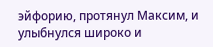эйфорию, протянул Максим, и улыбнулся широко и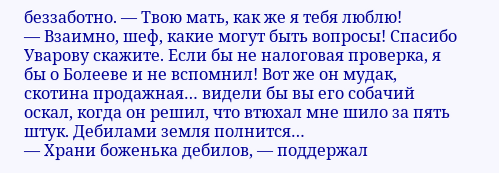беззаботно. — Твою мать, как же я тебя люблю!
— Взаимно, шеф, какие могут быть вопросы! Спасибо Уварову скажите. Если бы не налоговая проверка, я бы о Болееве и не вспомнил! Вот же он мудак, скотина продажная… видели бы вы его собачий оскал, когда он решил, что втюхал мне шило за пять штук. Дебилами земля полнится…
— Храни боженька дебилов, — поддержал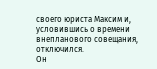своего юриста Максим и, условившись о времени внепланового совещания, отключился.
Он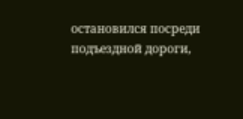остановился посреди подъездной дороги,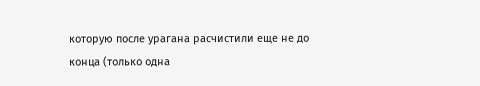которую после урагана расчистили еще не до конца (только одна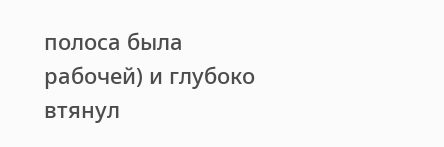полоса была рабочей) и глубоко втянул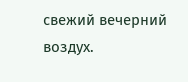свежий вечерний воздух.